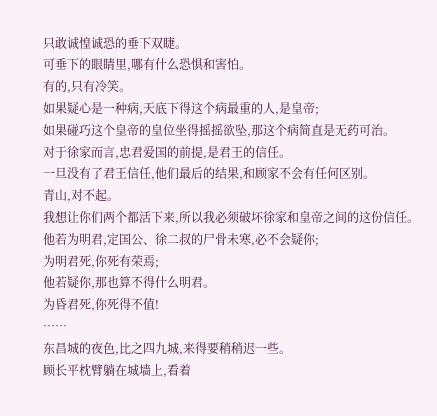只敢诚惶诚恐的垂下双睫。
可垂下的眼睛里,哪有什么恐惧和害怕。
有的,只有冷笑。
如果疑心是一种病,天底下得这个病最重的人,是皇帝;
如果碰巧这个皇帝的皇位坐得摇摇欲坠,那这个病简直是无药可治。
对于徐家而言,忠君爱国的前提,是君王的信任。
一旦没有了君王信任,他们最后的结果,和顾家不会有任何区别。
青山,对不起。
我想让你们两个都活下来,所以我必须破坏徐家和皇帝之间的这份信任。
他若为明君,定国公、徐二叔的尸骨未寒,必不会疑你;
为明君死,你死有荣焉;
他若疑你,那也算不得什么明君。
为昏君死,你死得不值!
……
东昌城的夜色,比之四九城,来得要稍稍迟一些。
顾长平枕臂躺在城墙上,看着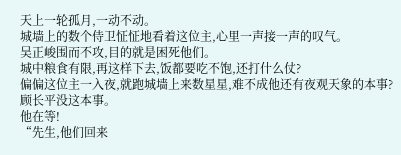天上一轮孤月,一动不动。
城墙上的数个侍卫怔怔地看着这位主,心里一声接一声的叹气。
吴正峻围而不攻,目的就是困死他们。
城中粮食有限,再这样下去,饭都要吃不饱,还打什么仗?
偏偏这位主一入夜,就跑城墙上来数星星,难不成他还有夜观天象的本事?
顾长平没这本事。
他在等!
“先生,他们回来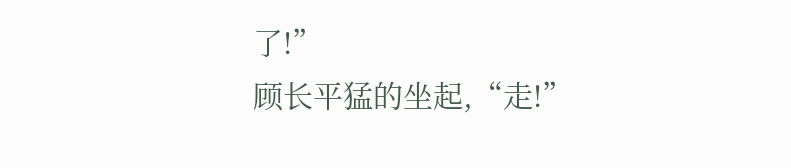了!”
顾长平猛的坐起,“走!”